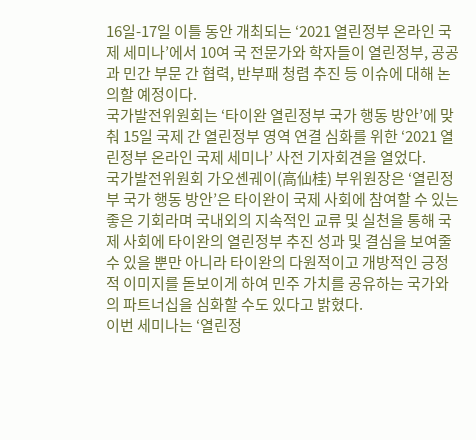16일-17일 이틀 동안 개최되는 ‘2021 열린정부 온라인 국제 세미나’에서 10여 국 전문가와 학자들이 열린정부, 공공과 민간 부문 간 협력, 반부패 청렴 추진 등 이슈에 대해 논의할 예정이다.
국가발전위원회는 ‘타이완 열린정부 국가 행동 방안’에 맞춰 15일 국제 간 열린정부 영역 연결 심화를 위한 ‘2021 열린정부 온라인 국제 세미나’ 사전 기자회견을 열었다.
국가발전위원회 가오셴궤이(高仙桂) 부위원장은 ‘열린정부 국가 행동 방안’은 타이완이 국제 사회에 참여할 수 있는 좋은 기회라며 국내외의 지속적인 교류 및 실천을 통해 국제 사회에 타이완의 열린정부 추진 성과 및 결심을 보여줄 수 있을 뿐만 아니라 타이완의 다원적이고 개방적인 긍정적 이미지를 돋보이게 하여 민주 가치를 공유하는 국가와의 파트너십을 심화할 수도 있다고 밝혔다.
이번 세미나는 ‘열린정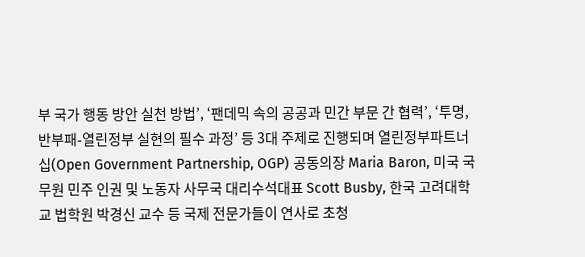부 국가 행동 방안 실천 방법’, ‘팬데믹 속의 공공과 민간 부문 간 협력’, ‘투명, 반부패-열린정부 실현의 필수 과정’ 등 3대 주제로 진행되며 열린정부파트너십(Open Government Partnership, OGP) 공동의장 Maria Baron, 미국 국무원 민주 인권 및 노동자 사무국 대리수석대표 Scott Busby, 한국 고려대학교 법학원 박경신 교수 등 국제 전문가들이 연사로 초청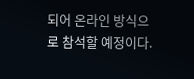되어 온라인 방식으로 참석할 예정이다.